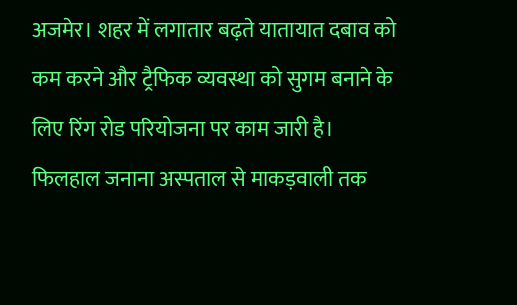अजमेर। शहर में लगातार बढ़ते यातायात दबाव को कम करने और ट्रैफिक व्यवस्था को सुगम बनाने के लिए रिंग रोड परियोजना पर काम जारी है। फिलहाल जनाना अस्पताल से माकड़वाली तक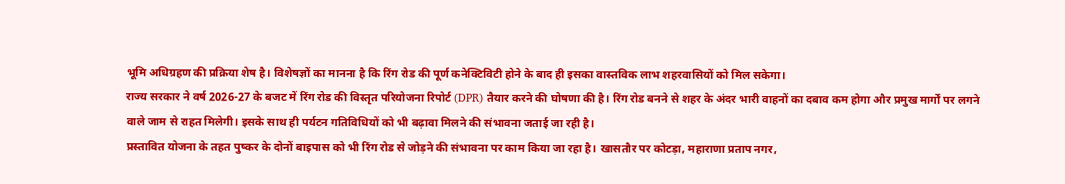भूमि अधिग्रहण की प्रक्रिया शेष है। विशेषज्ञों का मानना है कि रिंग रोड की पूर्ण कनेक्टिविटी होने के बाद ही इसका वास्तविक लाभ शहरवासियों को मिल सकेगा।
राज्य सरकार ने वर्ष 2026-27 के बजट में रिंग रोड की विस्तृत परियोजना रिपोर्ट (DPR) तैयार करने की घोषणा की है। रिंग रोड बनने से शहर के अंदर भारी वाहनों का दबाव कम होगा और प्रमुख मार्गों पर लगने वाले जाम से राहत मिलेगी। इसके साथ ही पर्यटन गतिविधियों को भी बढ़ावा मिलने की संभावना जताई जा रही है।
प्रस्तावित योजना के तहत पुष्कर के दोनों बाइपास को भी रिंग रोड से जोड़ने की संभावना पर काम किया जा रहा है। खासतौर पर कोटड़ा, महाराणा प्रताप नगर,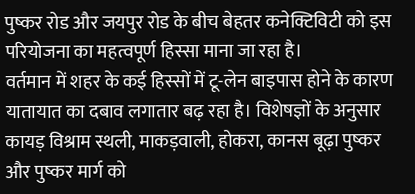पुष्कर रोड और जयपुर रोड के बीच बेहतर कनेक्टिविटी को इस परियोजना का महत्वपूर्ण हिस्सा माना जा रहा है।
वर्तमान में शहर के कई हिस्सों में टू-लेन बाइपास होने के कारण यातायात का दबाव लगातार बढ़ रहा है। विशेषज्ञों के अनुसार कायड़ विश्राम स्थली, माकड़वाली, होकरा, कानस बूढ़ा पुष्कर और पुष्कर मार्ग को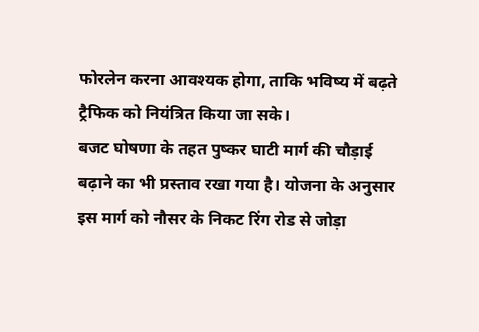फोरलेन करना आवश्यक होगा, ताकि भविष्य में बढ़ते ट्रैफिक को नियंत्रित किया जा सके।
बजट घोषणा के तहत पुष्कर घाटी मार्ग की चौड़ाई बढ़ाने का भी प्रस्ताव रखा गया है। योजना के अनुसार इस मार्ग को नौसर के निकट रिंग रोड से जोड़ा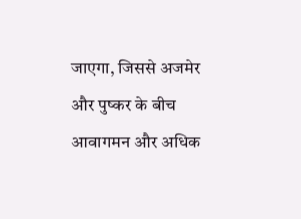जाएगा, जिससे अजमेर और पुष्कर के बीच आवागमन और अधिक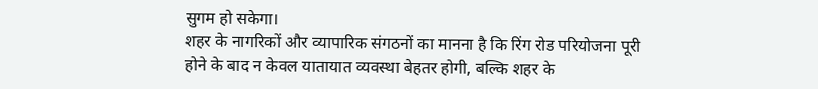सुगम हो सकेगा।
शहर के नागरिकों और व्यापारिक संगठनों का मानना है कि रिंग रोड परियोजना पूरी होने के बाद न केवल यातायात व्यवस्था बेहतर होगी, बल्कि शहर के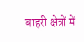बाहरी क्षेत्रों में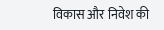विकास और निवेश की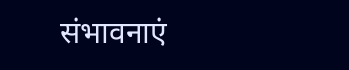संभावनाएं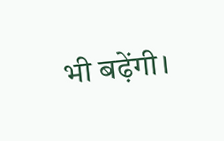भी बढ़ेंगी।